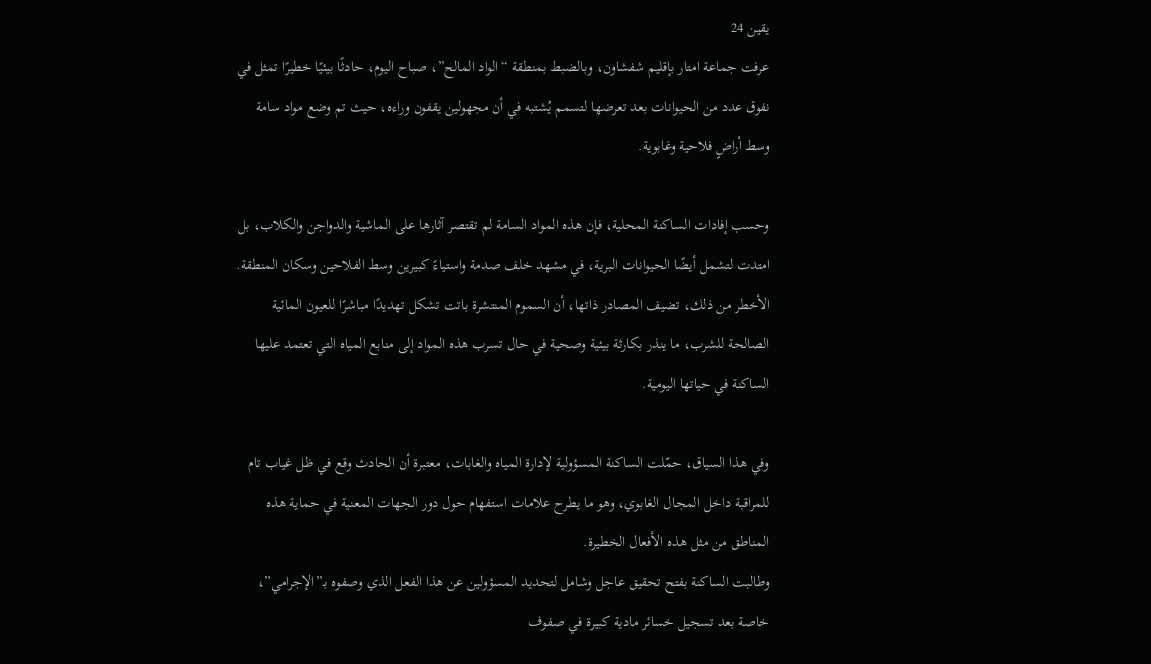يقين 24
عرفت جماعة امتار بإقليم شفشاون، وبالضبط بمنطقة “الواد المالح”، صباح اليوم، حادثًا بيئيًا خطيرًا تمثل في نفوق عدد من الحيوانات بعد تعرضها لتسمم يُشتبه في أن مجهولين يقفون وراءه، حيث تم وضع مواد سامة وسط أراضٍ فلاحية وغابوية.

وحسب إفادات الساكنة المحلية، فإن هذه المواد السامة لم تقتصر آثارها على الماشية والدواجن والكلاب، بل امتدت لتشمل أيضًا الحيوانات البرية، في مشهد خلف صدمة واستياءً كبيرين وسط الفلاحين وسكان المنطقة.
الأخطر من ذلك، تضيف المصادر ذاتها، أن السموم المنتشرة باتت تشكل تهديدًا مباشرًا للعيون المائية الصالحة للشرب، ما ينذر بكارثة بيئية وصحية في حال تسرب هذه المواد إلى منابع المياه التي تعتمد عليها الساكنة في حياتها اليومية.

وفي هذا السياق، حمّلت الساكنة المسؤولية لإدارة المياه والغابات، معتبرة أن الحادث وقع في ظل غياب تام للمراقبة داخل المجال الغابوي، وهو ما يطرح علامات استفهام حول دور الجهات المعنية في حماية هذه المناطق من مثل هذه الأفعال الخطيرة.
وطالبت الساكنة بفتح تحقيق عاجل وشامل لتحديد المسؤولين عن هذا الفعل الذي وصفوه بـ”الإجرامي”، خاصة بعد تسجيل خسائر مادية كبيرة في صفوف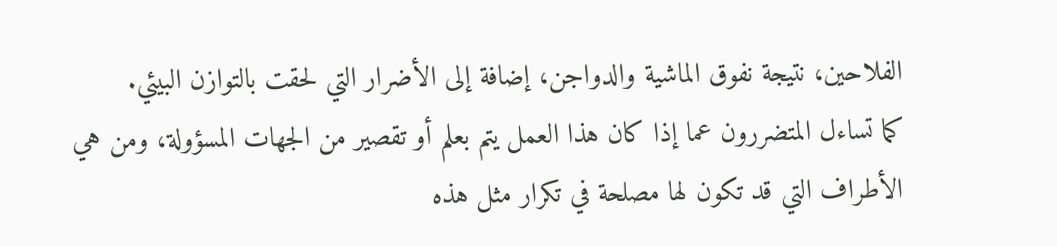الفلاحين، نتيجة نفوق الماشية والدواجن، إضافة إلى الأضرار التي لحقت بالتوازن البيئي.
كما تساءل المتضررون عما إذا كان هذا العمل يتم بعلم أو تقصير من الجهات المسؤولة، ومن هي الأطراف التي قد تكون لها مصلحة في تكرار مثل هذه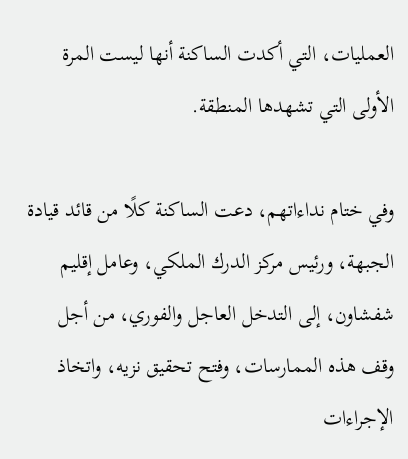العمليات، التي أكدت الساكنة أنها ليست المرة الأولى التي تشهدها المنطقة.

وفي ختام نداءاتهم، دعت الساكنة كلًا من قائد قيادة الجبهة، ورئيس مركز الدرك الملكي، وعامل إقليم شفشاون، إلى التدخل العاجل والفوري، من أجل وقف هذه الممارسات، وفتح تحقيق نزيه، واتخاذ الإجراءات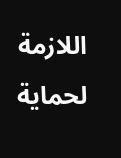اللازمة لحماية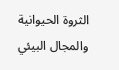الثروة الحيوانية والمجال البيئي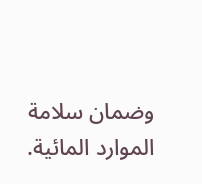وضمان سلامة الموارد المائية.